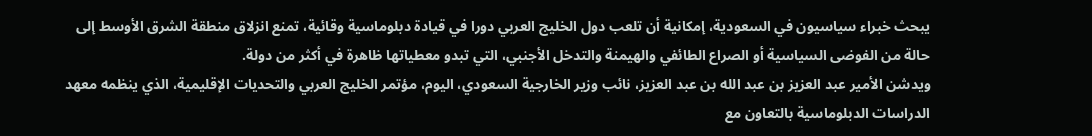يبحث خبراء سياسيون في السعودية، إمكانية أن تلعب دول الخليج العربي دورا في قيادة دبلوماسية وقائية، تمنع انزلاق منطقة الشرق الأوسط إلى حالة من الفوضى السياسية أو الصراع الطائفي والهيمنة والتدخل الأجنبي، التي تبدو معطياتها ظاهرة في أكثر من دولة.
ويدشن الأمير عبد العزيز بن عبد الله بن عبد العزيز، نائب وزير الخارجية السعودي، اليوم، مؤتمر الخليج العربي والتحديات الإقليمية، الذي ينظمه معهد الدراسات الدبلوماسية بالتعاون مع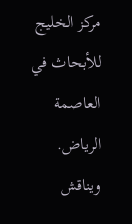مركز الخليج للأبحاث في العاصمة الرياض.
ويناقش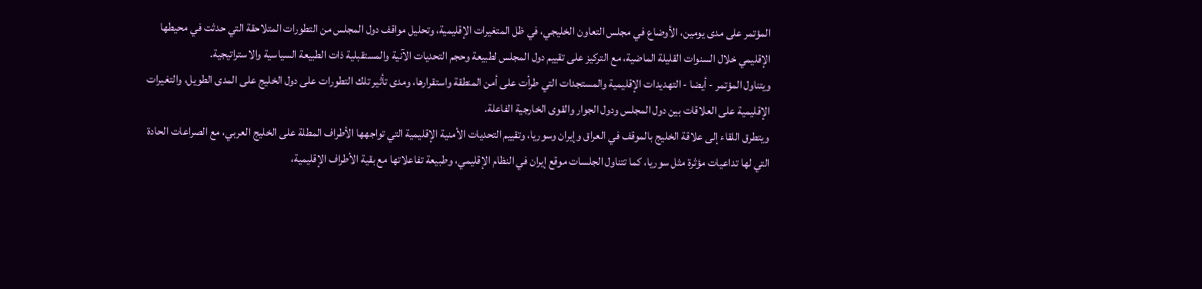المؤتمر على مدى يومين، الأوضاع في مجلس التعاون الخليجي، في ظل المتغيرات الإقليمية، وتحليل مواقف دول المجلس من التطورات المتلاحقة التي حدثت في محيطها الإقليمي خلال السنوات القليلة الماضية، مع التركيز على تقييم دول المجلس لطبيعة وحجم التحديات الآنية والمستقبلية ذات الطبيعة السياسية والاستراتيجية.
ويتناول المؤتمر - أيضا - التهديدات الإقليمية والمستجدات التي طرأت على أمن المنطقة واستقرارها، ومدى تأثير تلك التطورات على دول الخليج على المدى الطويل، والتغيرات الإقليمية على العلاقات بين دول المجلس ودول الجوار والقوى الخارجية الفاعلة.
ويتطرق اللقاء إلى علاقة الخليج بالموقف في العراق وإيران وسوريا، وتقييم التحديات الأمنية الإقليمية التي تواجهها الأطراف المطلة على الخليج العربي، مع الصراعات الحادة التي لها تداعيات مؤثرة مثل سوريا، كما تتناول الجلسات موقع إيران في النظام الإقليمي، وطبيعة تفاعلاتها مع بقية الأطراف الإقليمية،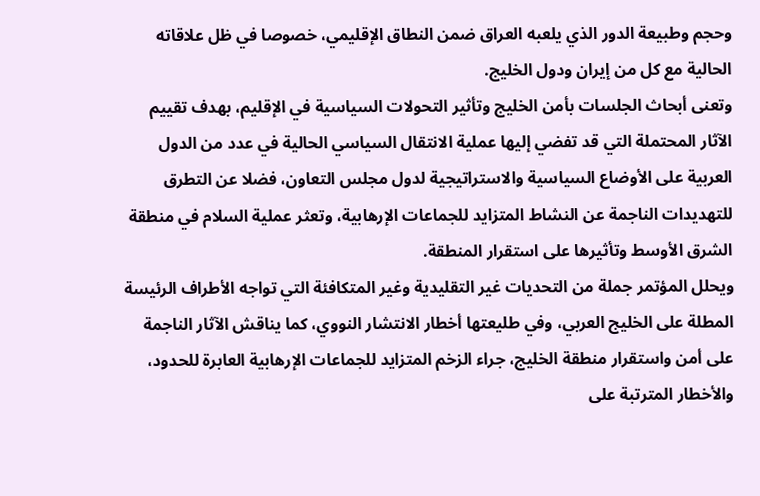وحجم وطبيعة الدور الذي يلعبه العراق ضمن النطاق الإقليمي، خصوصا في ظل علاقاته الحالية مع كل من إيران ودول الخليج.
وتعنى أبحاث الجلسات بأمن الخليج وتأثير التحولات السياسية في الإقليم، بهدف تقييم الآثار المحتملة التي قد تفضي إليها عملية الانتقال السياسي الحالية في عدد من الدول العربية على الأوضاع السياسية والاستراتيجية لدول مجلس التعاون، فضلا عن التطرق للتهديدات الناجمة عن النشاط المتزايد للجماعات الإرهابية، وتعثر عملية السلام في منطقة الشرق الأوسط وتأثيرها على استقرار المنطقة.
ويحلل المؤتمر جملة من التحديات غير التقليدية وغير المتكافئة التي تواجه الأطراف الرئيسة المطلة على الخليج العربي، وفي طليعتها أخطار الانتشار النووي، كما يناقش الآثار الناجمة على أمن واستقرار منطقة الخليج، جراء الزخم المتزايد للجماعات الإرهابية العابرة للحدود، والأخطار المترتبة على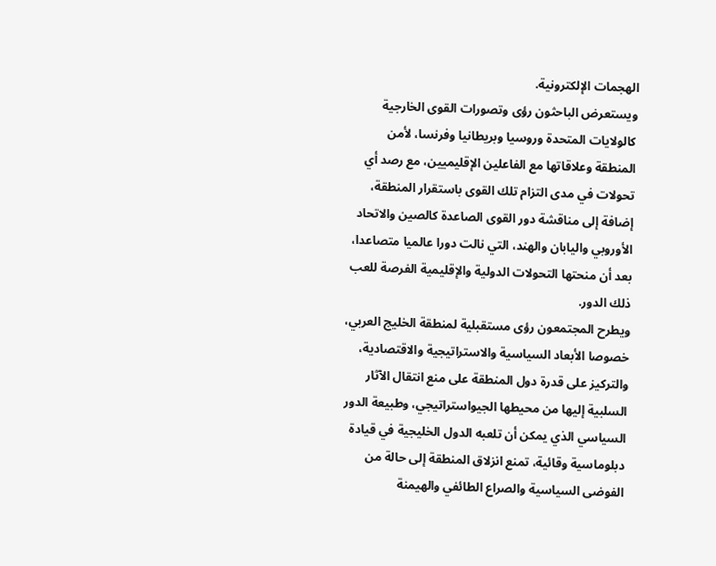الهجمات الإلكترونية.
ويستعرض الباحثون رؤى وتصورات القوى الخارجية كالولايات المتحدة وروسيا وبريطانيا وفرنسا، لأمن المنطقة وعلاقاتها مع الفاعلين الإقليميين، مع رصد أي تحولات في مدى التزام تلك القوى باستقرار المنطقة، إضافة إلى مناقشة دور القوى الصاعدة كالصين والاتحاد الأوروبي واليابان والهند، التي نالت دورا عالميا متصاعدا، بعد أن منحتها التحولات الدولية والإقليمية الفرصة للعب ذلك الدور.
ويطرح المجتمعون رؤى مستقبلية لمنطقة الخليج العربي، خصوصا الأبعاد السياسية والاستراتيجية والاقتصادية، والتركيز على قدرة دول المنطقة على منع انتقال الآثار السلبية إليها من محيطها الجيواستراتيجي، وطبيعة الدور السياسي الذي يمكن أن تلعبه الدول الخليجية في قيادة دبلوماسية وقائية، تمنع انزلاق المنطقة إلى حالة من الفوضى السياسية والصراع الطائفي والهيمنة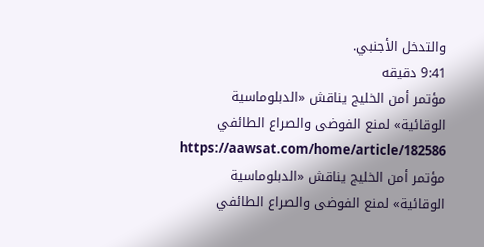والتدخل الأجنبي.
9:41 دقيقه
مؤتمر أمن الخليج يناقش «الدبلوماسية الوقائية» لمنع الفوضى والصراع الطائفي
https://aawsat.com/home/article/182586
مؤتمر أمن الخليج يناقش «الدبلوماسية الوقائية» لمنع الفوضى والصراع الطائفي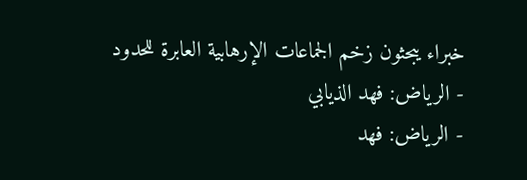خبراء يبحثون زخم الجماعات الإرهابية العابرة للحدود
- الرياض: فهد الذيابي
- الرياض: فهد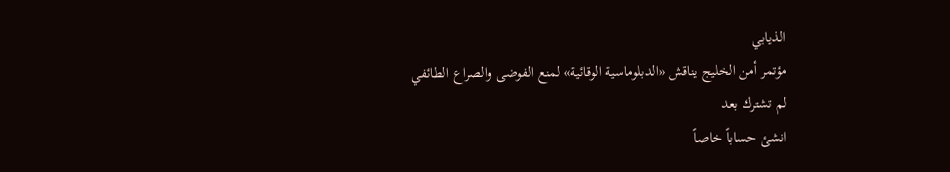الذيابي
مؤتمر أمن الخليج يناقش «الدبلوماسية الوقائية» لمنع الفوضى والصراع الطائفي
لم تشترك بعد
انشئ حساباً خاصاً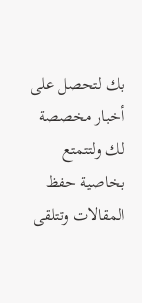بك لتحصل على أخبار مخصصة لك ولتتمتع بخاصية حفظ المقالات وتتلقى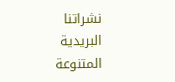نشراتنا البريدية المتنوعة